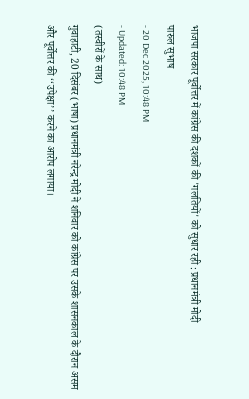भाजपा सरकार पूर्वोत्तर में कांग्रेस की दशकों की 'गलतियों' को सुधार रही : प्रधानमंत्री मोदी
पारुल सुभाष
- 20 Dec 2025, 10:48 PM
- Updated: 10:48 PM
(तस्वीरों के साथ)
गुवाहाटी, 20 दिसंबर (भाषा) प्रधानमंत्री नरेन्द्र मोदी ने शनिवार को कांग्रेस पर उसके शासनकाल के दौरान असम और पूर्वोत्तर की ‘‘उपेक्षा’’ करने का आरोप लगाया।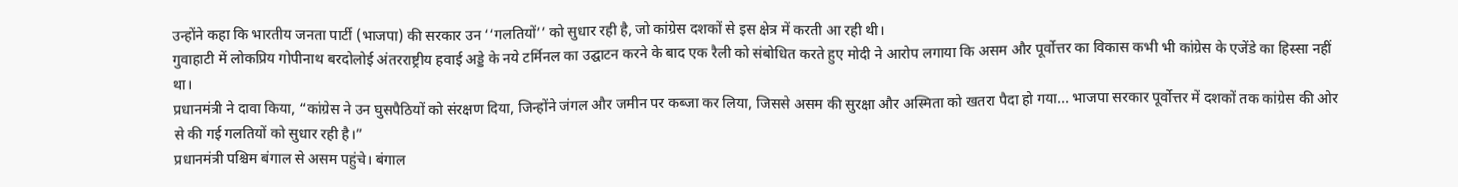उन्होंने कहा कि भारतीय जनता पार्टी (भाजपा) की सरकार उन ‘‘गलतियों’’ को सुधार रही है, जो कांग्रेस दशकों से इस क्षेत्र में करती आ रही थी।
गुवाहाटी में लोकप्रिय गोपीनाथ बरदोलोई अंतरराष्ट्रीय हवाई अड्डे के नये टर्मिनल का उद्घाटन करने के बाद एक रैली को संबोधित करते हुए मोदी ने आरोप लगाया कि असम और पूर्वोत्तर का विकास कभी भी कांग्रेस के एजेंडे का हिस्सा नहीं था।
प्रधानमंत्री ने दावा किया, “कांग्रेस ने उन घुसपैठियों को संरक्षण दिया, जिन्होंने जंगल और जमीन पर कब्जा कर लिया, जिससे असम की सुरक्षा और अस्मिता को खतरा पैदा हो गया... भाजपा सरकार पूर्वोत्तर में दशकों तक कांग्रेस की ओर से की गई गलतियों को सुधार रही है।”
प्रधानमंत्री पश्चिम बंगाल से असम पहुंचे। बंगाल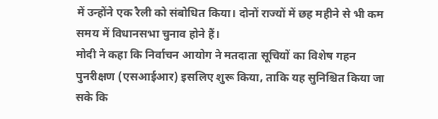में उन्होंने एक रैली को संबोधित किया। दोनों राज्यों में छह महीने से भी कम समय में विधानसभा चुनाव होने हैं।
मोदी ने कहा कि निर्वाचन आयोग ने मतदाता सूचियों का विशेष गहन पुनरीक्षण (एसआईआर) इसलिए शुरू किया, ताकि यह सुनिश्चित किया जा सके कि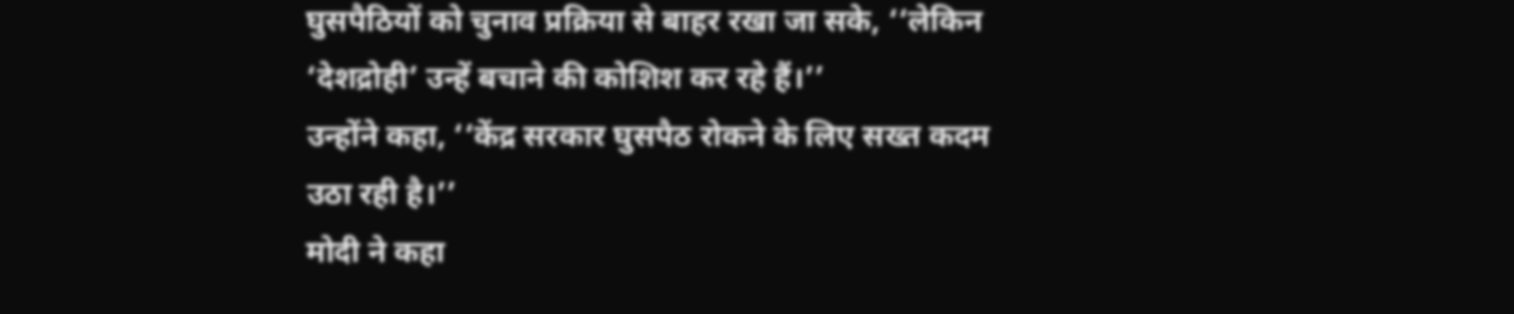घुसपैठियों को चुनाव प्रक्रिया से बाहर रखा जा सके, ‘‘लेकिन ‘देशद्रोही’ उन्हें बचाने की कोशिश कर रहे हैं।’’
उन्होंने कहा, ‘‘केंद्र सरकार घुसपैठ रोकने के लिए सख्त कदम उठा रही है।’’
मोदी ने कहा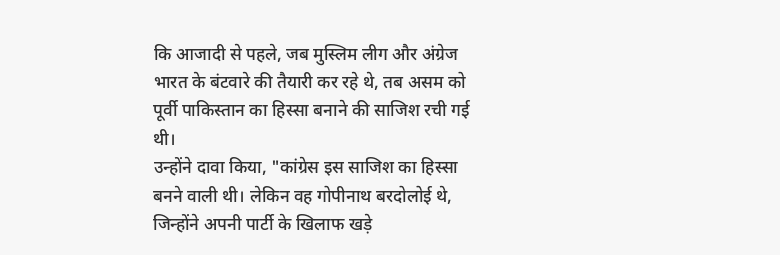कि आजादी से पहले, जब मुस्लिम लीग और अंग्रेज भारत के बंटवारे की तैयारी कर रहे थे, तब असम को पूर्वी पाकिस्तान का हिस्सा बनाने की साजिश रची गई थी।
उन्होंने दावा किया, "कांग्रेस इस साजिश का हिस्सा बनने वाली थी। लेकिन वह गोपीनाथ बरदोलोई थे, जिन्होंने अपनी पार्टी के खिलाफ खड़े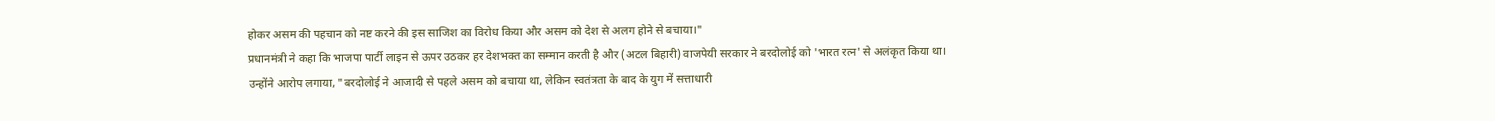होकर असम की पहचान को नष्ट करने की इस साजिश का विरोध किया और असम को देश से अलग होने से बचाया।"
प्रधानमंत्री ने कहा कि भाजपा पार्टी लाइन से ऊपर उठकर हर देशभक्त का सम्मान करती है और (अटल बिहारी) वाजपेयी सरकार ने बरदोलोई को 'भारत रत्न' से अलंकृत किया था।
उन्होंने आरोप लगाया, "बरदोलोई ने आजादी से पहले असम को बचाया था, लेकिन स्वतंत्रता के बाद के युग में सत्ताधारी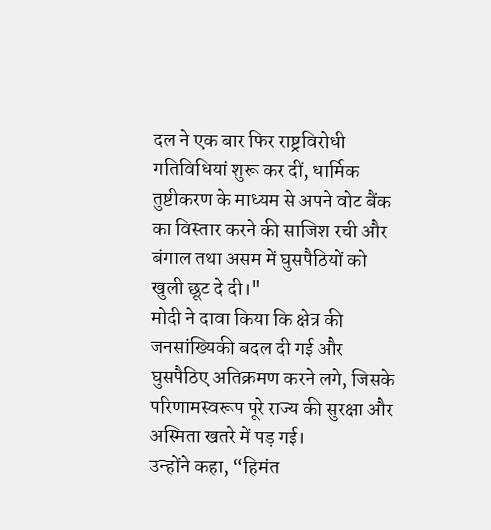दल ने एक बार फिर राष्ट्रविरोधी गतिविधियां शुरू कर दीं, धार्मिक तुष्टीकरण के माध्यम से अपने वोट बैंक का विस्तार करने की साजिश रची और बंगाल तथा असम में घुसपैठियों को खुली छूट दे दी।"
मोदी ने दावा किया कि क्षेत्र की जनसांख्यिकी बदल दी गई और घुसपैठिए अतिक्रमण करने लगे, जिसके परिणामस्वरूप पूरे राज्य की सुरक्षा और अस्मिता खतरे में पड़ गई।
उन्होंने कहा, “हिमंत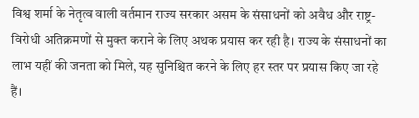विश्व शर्मा के नेतृत्व वाली वर्तमान राज्य सरकार असम के संसाधनों को अवैध और राष्ट्र-विरोधी अतिक्रमणों से मुक्त कराने के लिए अथक प्रयास कर रही है। राज्य के संसाधनों का लाभ यहीं की जनता को मिले, यह सुनिश्चित करने के लिए हर स्तर पर प्रयास किए जा रहे हैं।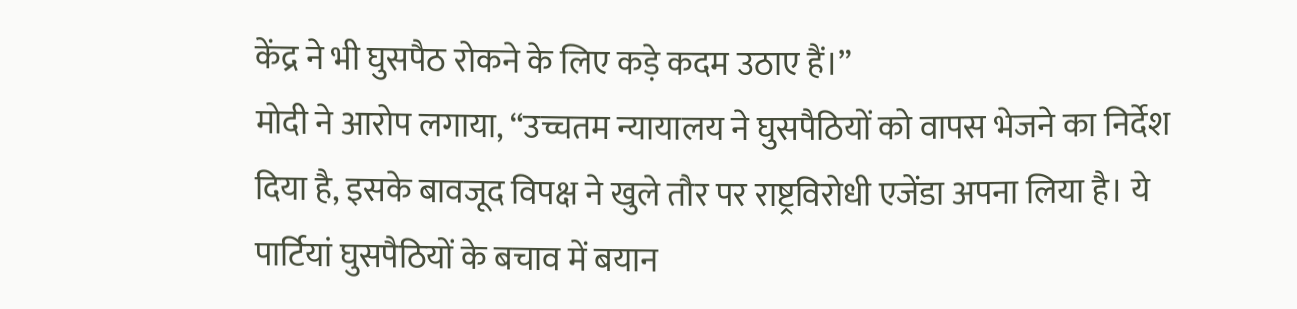केंद्र ने भी घुसपैठ रोकने के लिए कड़े कदम उठाए हैं।”
मोदी ने आरोप लगाया, “उच्चतम न्यायालय ने घुसपैठियों को वापस भेजने का निर्देश दिया है, इसके बावजूद विपक्ष ने खुले तौर पर राष्ट्रविरोधी एजेंडा अपना लिया है। ये पार्टियां घुसपैठियों के बचाव में बयान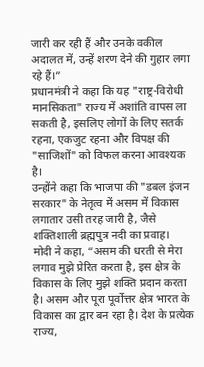जारी कर रही हैं और उनके वकील अदालत में, उन्हें शरण देने की गुहार लगा रहे हैं।”
प्रधानमंत्री ने कहा कि यह "राष्ट्र-विरोधी मानसिकता" राज्य में अशांति वापस ला सकती है, इसलिए लोगों के लिए सतर्क रहना, एकजुट रहना और विपक्ष की "साजिशों" को विफल करना आवश्यक है।
उन्होंने कहा कि भाजपा की "डबल इंजन सरकार" के नेतृत्व में असम में विकास लगातार उसी तरह जारी है, जैसे शक्तिशाली ब्रह्मपुत्र नदी का प्रवाह।
मोदी ने कहा, “असम की धरती से मेरा लगाव मुझे प्रेरित करता है, इस क्षेत्र के विकास के लिए मुझे शक्ति प्रदान करता है। असम और पूरा पूर्वोत्तर क्षेत्र भारत के विकास का द्वार बन रहा है। देश के प्रत्येक राज्य,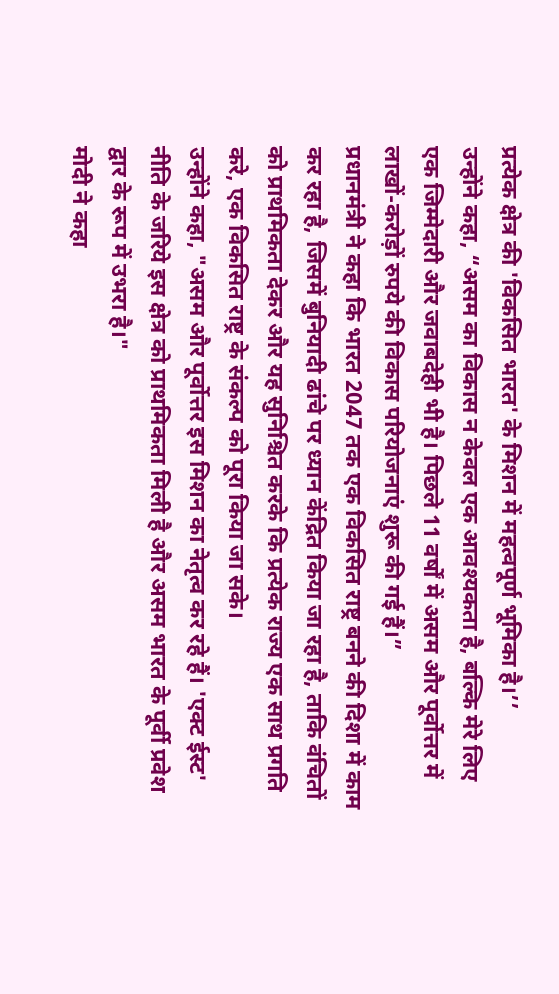प्रत्येक क्षेत्र की 'विकसित भारत' के मिशन में महत्वपूर्ण भूमिका है।’’
उन्होंने कहा, “असम का विकास न केवल एक आवश्यकता है, बल्कि मेरे लिए एक जिम्मेदारी और जवाबदेही भी है। पिछले 11 वर्षों में असम और पूर्वोत्तर में लाखों-करोड़ों रुपये की विकास परियोजनाएं शुरू की गई हैं।”
प्रधानमंत्री ने कहा कि भारत 2047 तक एक विकसित राष्ट्र बनने की दिशा में काम कर रहा है, जिसमें बुनियादी ढांचे पर ध्यान केंद्रित किया जा रहा है, ताकि वंचितों को प्राथमिकता देकर और यह सुनिश्चित करके कि प्रत्येक राज्य एक साथ प्रगति करे, एक विकसित राष्ट्र के संकल्प को पूरा किया जा सके।
उन्होंने कहा, "असम और पूर्वोत्तर इस मिशन का नेतृत्व कर रहे हैं। 'एक्ट ईस्ट' नीति के जरिये इस क्षेत्र को प्राथमिकता मिली है और असम भारत के पूर्वी प्रवेश द्वार के रूप में उभरा है।"
मोदी ने कहा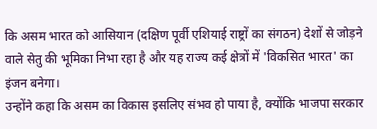कि असम भारत को आसियान (दक्षिण पूर्वी एशियाई राष्ट्रों का संगठन) देशों से जोड़ने वाले सेतु की भूमिका निभा रहा है और यह राज्य कई क्षेत्रों में 'विकसित भारत' का इंजन बनेगा।
उन्होंने कहा कि असम का विकास इसलिए संभव हो पाया है, क्योंकि भाजपा सरकार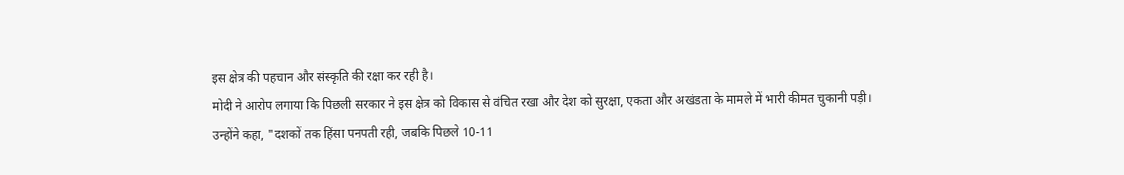इस क्षेत्र की पहचान और संस्कृति की रक्षा कर रही है।
मोदी ने आरोप लगाया कि पिछली सरकार ने इस क्षेत्र को विकास से वंचित रखा और देश को सुरक्षा, एकता और अखंडता के मामले में भारी कीमत चुकानी पड़ी।
उन्होंने कहा, "दशकों तक हिंसा पनपती रही, जबकि पिछले 10-11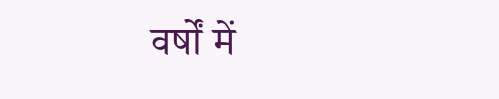वर्षों में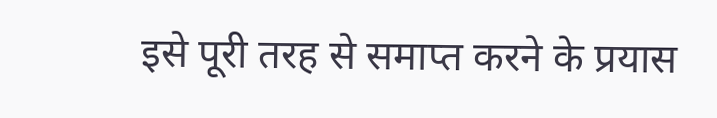इसे पूरी तरह से समाप्त करने के प्रयास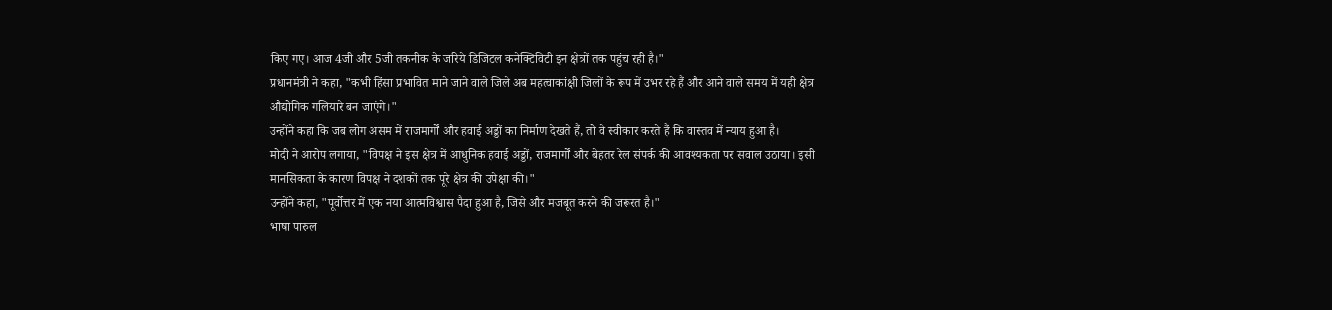किए गए। आज 4जी और 5जी तकनीक के जरिये डिजिटल कनेक्टिविटी इन क्षेत्रों तक पहुंच रही है।"
प्रधानमंत्री ने कहा, "कभी हिंसा प्रभावित माने जाने वाले जिले अब महत्वाकांक्षी जिलों के रूप में उभर रहे हैं और आने वाले समय में यही क्षेत्र औद्योगिक गलियारे बन जाएंगे।"
उन्होंने कहा कि जब लोग असम में राजमार्गों और हवाई अड्डों का निर्माण देखते हैं, तो वे स्वीकार करते हैं कि वास्तव में न्याय हुआ है।
मोदी ने आरोप लगाया, "विपक्ष ने इस क्षेत्र में आधुनिक हवाई अड्डों, राजमार्गों और बेहतर रेल संपर्क की आवश्यकता पर सवाल उठाया। इसी मानसिकता के कारण विपक्ष ने दशकों तक पूरे क्षेत्र की उपेक्षा की।"
उन्होंने कहा, "पूर्वोत्तर में एक नया आत्मविश्वास पैदा हुआ है, जिसे और मजबूत करने की जरूरत है।"
भाषा पारुल